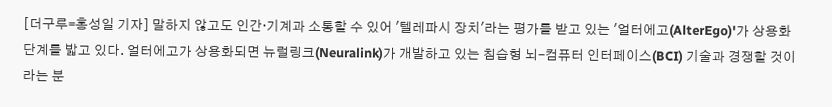[더구루=홍성일 기자] 말하지 않고도 인간·기계과 소통할 수 있어 '텔레파시 장치'라는 평가를 받고 있는 '얼터에고(AlterEgo)'가 상용화 단계를 밟고 있다. 얼터에고가 상용화되면 뉴럴링크(Neuralink)가 개발하고 있는 침습형 뇌-컴퓨터 인터페이스(BCI) 기술과 경쟁할 것이라는 분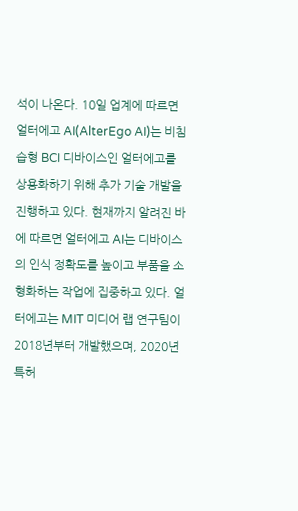석이 나온다. 10일 업계에 따르면 얼터에고 AI(AlterEgo AI)는 비침습형 BCI 디바이스인 얼터에고를 상용화하기 위해 추가 기술 개발을 진행하고 있다. 현재까지 알려진 바에 따르면 얼터에고 AI는 디바이스의 인식 정확도를 높이고 부품을 소형화하는 작업에 집중하고 있다. 얼터에고는 MIT 미디어 랩 연구팀이 2018년부터 개발했으며, 2020년 특허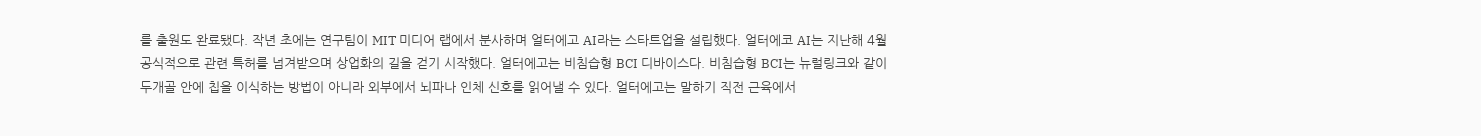를 출원도 완료됐다. 작년 초에는 연구팀이 MIT 미디어 랩에서 분사하며 얼터에고 AI라는 스타트업을 설립했다. 얼터에코 AI는 지난해 4월 공식적으로 관련 특허를 넘겨받으며 상업화의 길을 걷기 시작했다. 얼터에고는 비침습형 BCI 디바이스다. 비침습형 BCI는 뉴럴링크와 같이 두개골 안에 칩을 이식하는 방법이 아니라 외부에서 뇌파나 인체 신호를 읽어낼 수 있다. 얼터에고는 말하기 직전 근육에서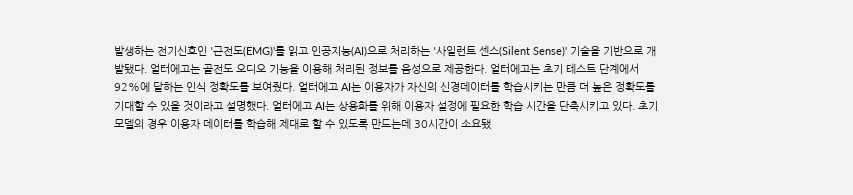발생하는 전기신호인 '근전도(EMG)'를 읽고 인공지능(AI)으로 처리하는 '사일런트 센스(Silent Sense)' 기술을 기반으로 개발됐다. 얼터에고는 골전도 오디오 기능을 이용해 처리된 정보를 음성으로 제공한다. 얼터에고는 초기 테스트 단계에서 92%에 달하는 인식 정확도를 보여줬다. 얼터에고 AI는 이용자가 자신의 신경데이터를 학습시키는 만큼 더 높은 정확도를 기대할 수 있을 것이라고 설명했다. 얼터에고 AI는 상용화를 위해 이용자 설정에 필요한 학습 시간을 단축시키고 있다. 초기 모델의 경우 이용자 데이터를 학습해 제대로 할 수 있도록 만드는데 30시간이 소요됐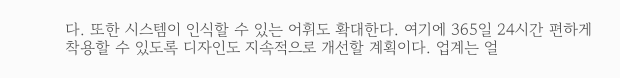다. 또한 시스템이 인식할 수 있는 어휘도 확대한다. 여기에 365일 24시간 편하게 착용할 수 있도록 디자인도 지속적으로 개선할 계획이다. 업계는 얼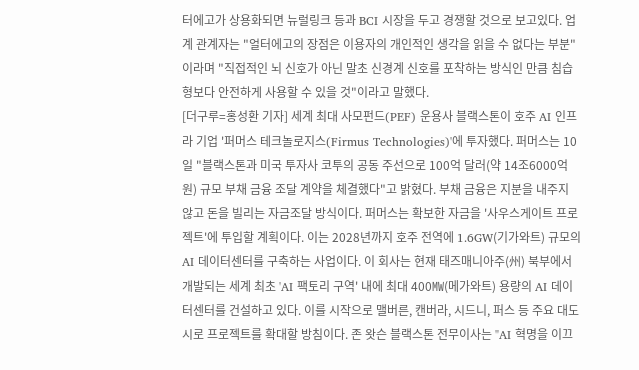터에고가 상용화되면 뉴럴링크 등과 BCI 시장을 두고 경쟁할 것으로 보고있다. 업계 관계자는 "얼터에고의 장점은 이용자의 개인적인 생각을 읽을 수 없다는 부분"이라며 "직접적인 뇌 신호가 아닌 말초 신경계 신호를 포착하는 방식인 만큼 침습형보다 안전하게 사용할 수 있을 것"이라고 말했다.
[더구루=홍성환 기자] 세계 최대 사모펀드(PEF) 운용사 블랙스톤이 호주 AI 인프라 기업 '퍼머스 테크놀로지스(Firmus Technologies)'에 투자했다. 퍼머스는 10일 "블랙스톤과 미국 투자사 코투의 공동 주선으로 100억 달러(약 14조6000억원) 규모 부채 금융 조달 계약을 체결했다"고 밝혔다. 부채 금융은 지분을 내주지 않고 돈을 빌리는 자금조달 방식이다. 퍼머스는 확보한 자금을 '사우스게이트 프로젝트'에 투입할 계획이다. 이는 2028년까지 호주 전역에 1.6GW(기가와트) 규모의 AI 데이터센터를 구축하는 사업이다. 이 회사는 현재 태즈매니아주(州) 북부에서 개발되는 세계 최초 'AI 팩토리 구역' 내에 최대 400㎿(메가와트) 용량의 AI 데이터센터를 건설하고 있다. 이를 시작으로 맬버른, 캔버라, 시드니, 퍼스 등 주요 대도시로 프로젝트를 확대할 방침이다. 존 왓슨 블랙스톤 전무이사는 "AI 혁명을 이끄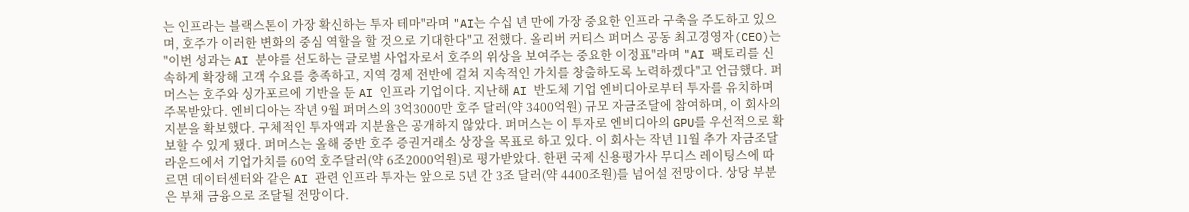는 인프라는 블랙스톤이 가장 확신하는 투자 테마"라며 "AI는 수십 년 만에 가장 중요한 인프라 구축을 주도하고 있으며, 호주가 이러한 변화의 중심 역할을 할 것으로 기대한다"고 전했다. 올리버 커티스 퍼머스 공동 최고경영자(CEO)는 "이번 성과는 AI 분야를 선도하는 글로벌 사업자로서 호주의 위상을 보여주는 중요한 이정표"라며 "AI 팩토리를 신속하게 확장해 고객 수요를 충족하고, 지역 경제 전반에 걸쳐 지속적인 가치를 창출하도록 노력하겠다"고 언급했다. 퍼머스는 호주와 싱가포르에 기반을 둔 AI 인프라 기업이다. 지난해 AI 반도체 기업 엔비디아로부터 투자를 유치하며 주목받았다. 엔비디아는 작년 9월 퍼머스의 3억3000만 호주 달러(약 3400억원) 규모 자금조달에 참여하며, 이 회사의 지분을 확보했다. 구체적인 투자액과 지분율은 공개하지 않았다. 퍼머스는 이 투자로 엔비디아의 GPU를 우선적으로 확보할 수 있게 됐다. 퍼머스는 올해 중반 호주 증권거래소 상장을 목표로 하고 있다. 이 회사는 작년 11월 추가 자금조달 라운드에서 기업가치를 60억 호주달러(약 6조2000억원)로 평가받았다. 한편 국제 신용평가사 무디스 레이팅스에 따르면 데이터센터와 같은 AI 관련 인프라 투자는 앞으로 5년 간 3조 달러(약 4400조원)를 넘어설 전망이다. 상당 부분은 부채 금융으로 조달될 전망이다.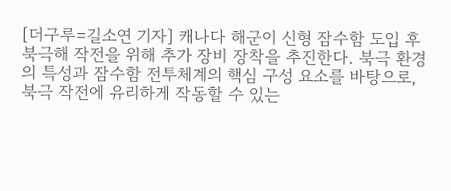[더구루=길소연 기자] 캐나다 해군이 신형 잠수함 도입 후 북극해 작전을 위해 추가 장비 장착을 추진한다. 북극 환경의 특성과 잠수함 전투체계의 핵심 구성 요소를 바탕으로, 북극 작전에 유리하게 작동할 수 있는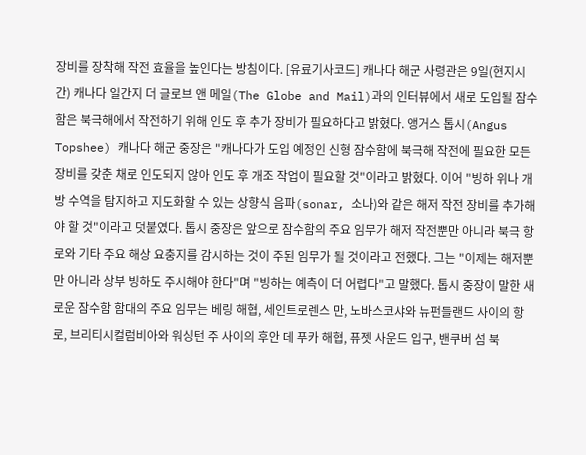장비를 장착해 작전 효율을 높인다는 방침이다. [유료기사코드] 캐나다 해군 사령관은 9일(현지시간) 캐나다 일간지 더 글로브 앤 메일(The Globe and Mail)과의 인터뷰에서 새로 도입될 잠수함은 북극해에서 작전하기 위해 인도 후 추가 장비가 필요하다고 밝혔다. 앵거스 톱시(Angus Topshee) 캐나다 해군 중장은 "캐나다가 도입 예정인 신형 잠수함에 북극해 작전에 필요한 모든 장비를 갖춘 채로 인도되지 않아 인도 후 개조 작업이 필요할 것"이라고 밝혔다. 이어 "빙하 위나 개방 수역을 탐지하고 지도화할 수 있는 상향식 음파(sonar, 소나)와 같은 해저 작전 장비를 추가해야 할 것"이라고 덧붙였다. 톱시 중장은 앞으로 잠수함의 주요 임무가 해저 작전뿐만 아니라 북극 항로와 기타 주요 해상 요충지를 감시하는 것이 주된 임무가 될 것이라고 전했다. 그는 "이제는 해저뿐만 아니라 상부 빙하도 주시해야 한다"며 "빙하는 예측이 더 어렵다"고 말했다. 톱시 중장이 말한 새로운 잠수함 함대의 주요 임무는 베링 해협, 세인트로렌스 만, 노바스코샤와 뉴펀들랜드 사이의 항로, 브리티시컬럼비아와 워싱턴 주 사이의 후안 데 푸카 해협, 퓨젯 사운드 입구, 밴쿠버 섬 북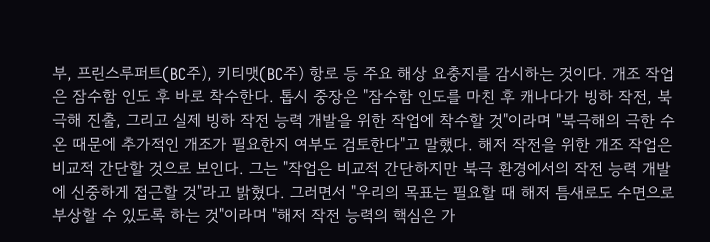부, 프린스루퍼트(BC주), 키티맷(BC주) 항로 등 주요 해상 요충지를 감시하는 것이다. 개조 작업은 잠수함 인도 후 바로 착수한다. 톱시 중장은 "잠수함 인도를 마친 후 캐나다가 빙하 작전, 북극해 진출, 그리고 실제 빙하 작전 능력 개발을 위한 작업에 착수할 것"이라며 "북극해의 극한 수온 때문에 추가적인 개조가 필요한지 여부도 검토한다"고 말했다. 해저 작전을 위한 개조 작업은 비교적 간단할 것으로 보인다. 그는 "작업은 비교적 간단하지만 북극 환경에서의 작전 능력 개발에 신중하게 접근할 것"라고 밝혔다. 그러면서 "우리의 목표는 필요할 때 해저 틈새로도 수면으로 부상할 수 있도록 하는 것"이라며 "해저 작전 능력의 핵심은 가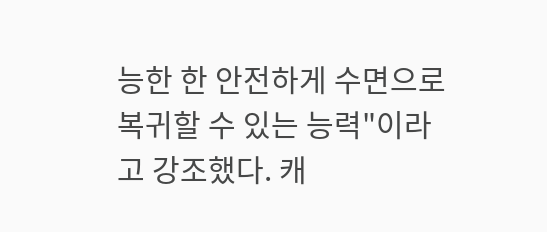능한 한 안전하게 수면으로 복귀할 수 있는 능력"이라고 강조했다. 캐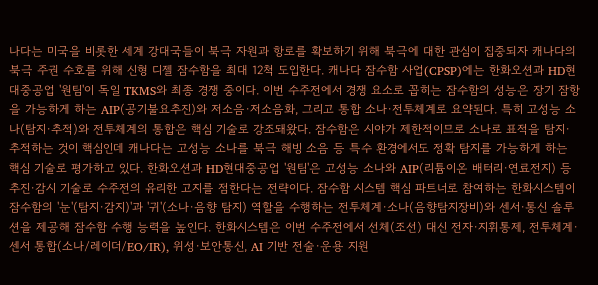나다는 미국을 비롯한 세계 강대국들이 북극 자원과 항로를 확보하기 위해 북극에 대한 관심이 집중되자 캐나다의 북극 주권 수호를 위해 신형 디젤 잠수함을 최대 12척 도입한다. 캐나다 잠수함 사업(CPSP)에는 한화오션과 HD현대중공업 '원팀'이 독일 TKMS와 최종 경쟁 중이다. 이번 수주전에서 경쟁 요소로 꼽히는 잠수함의 성능은 장기 잠항을 가능하게 하는 AIP(공기불요추진)와 저소음·저소음화, 그리고 통합 소나·전투체계로 요약된다. 특히 고성능 소나(탐지·추적)와 전투체계의 통합은 핵심 기술로 강조돼왔다. 잠수함은 시야가 제한적이므로 소나로 표적을 탐지·추적하는 것이 핵심인데 캐나다는 고성능 소나를 북극 해빙 소음 등 특수 환경에서도 정확 탐지를 가능하게 하는 핵심 기술로 평가하고 있다. 한화오션과 HD현대중공업 '원팀'은 고성능 소나와 AIP(리튬이온 배터리·연료전지) 등 추진·감시 기술로 수주전의 유리한 고지를 점한다는 전략이다. 잠수함 시스템 핵심 파트너로 참여하는 한화시스템이 잠수함의 '눈'(탐지·감지)'과 '귀'(소나·음향 탐지) 역할을 수행하는 전투체계·소나(음향탐지장비)와 센서·통신 솔루션을 제공해 잠수함 수행 능력을 높인다. 한화시스템은 이번 수주전에서 선체(조선) 대신 전자·지휘통제, 전투체계·센서 통합(소나/레이더/EO/IR), 위성·보안통신, AI 기반 전술·운용 지원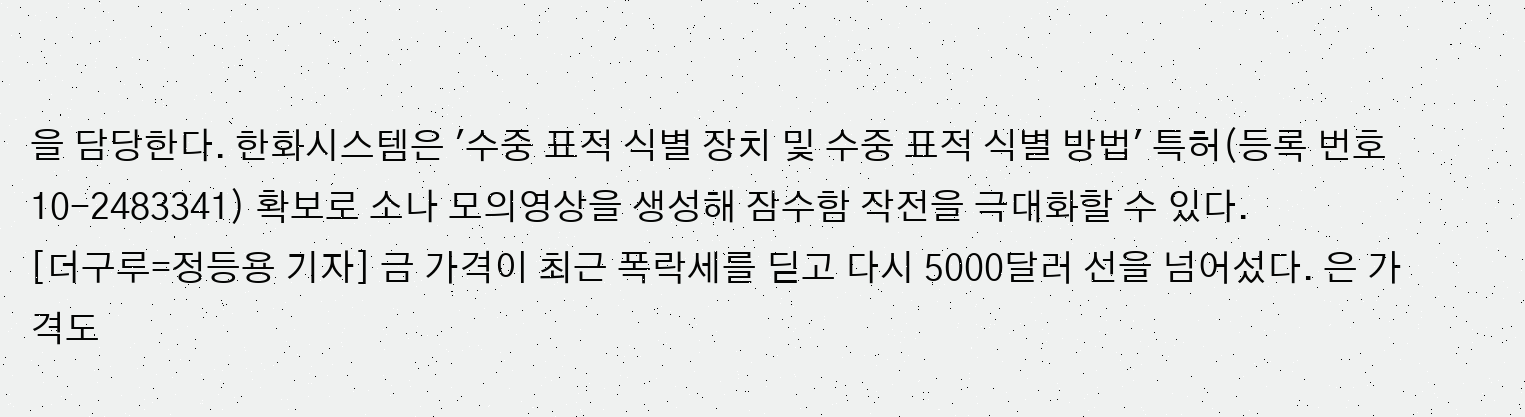을 담당한다. 한화시스템은 '수중 표적 식별 장치 및 수중 표적 식별 방법' 특허(등록 번호 10-2483341) 확보로 소나 모의영상을 생성해 잠수함 작전을 극대화할 수 있다.
[더구루=정등용 기자] 금 가격이 최근 폭락세를 딛고 다시 5000달러 선을 넘어섰다. 은 가격도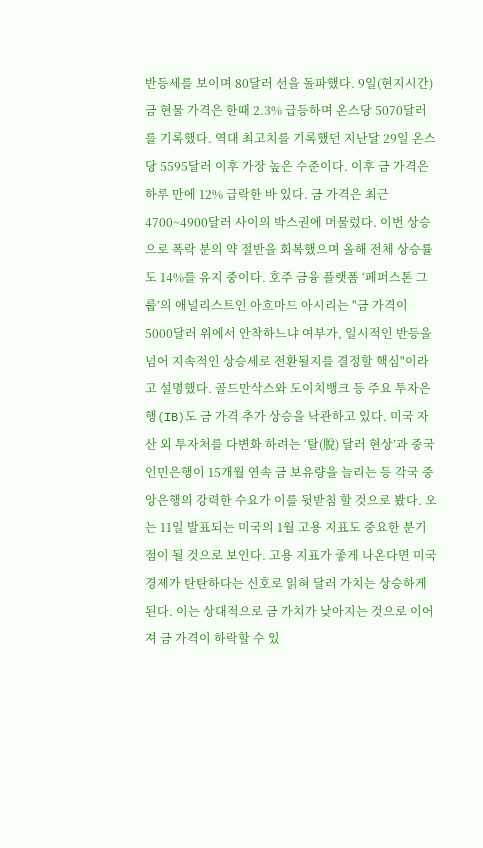반등세를 보이며 80달러 선을 돌파했다. 9일(현지시간) 금 현물 가격은 한때 2.3% 급등하며 온스당 5070달러를 기록했다. 역대 최고치를 기록했던 지난달 29일 온스당 5595달러 이후 가장 높은 수준이다. 이후 금 가격은 하루 만에 12% 급락한 바 있다. 금 가격은 최근 4700~4900달러 사이의 박스권에 머물렀다. 이번 상승으로 폭락 분의 약 절반을 회복했으며 올해 전체 상승률도 14%를 유지 중이다. 호주 금융 플랫폼 ‘페퍼스톤 그룹’의 애널리스트인 아흐마드 아시리는 "금 가격이 5000달러 위에서 안착하느냐 여부가, 일시적인 반등을 넘어 지속적인 상승세로 전환될지를 결정할 핵심"이라고 설명했다. 골드만삭스와 도이치뱅크 등 주요 투자은행(IB)도 금 가격 추가 상승을 낙관하고 있다. 미국 자산 외 투자처를 다변화 하려는 ‘탈(脫) 달러 현상’과 중국 인민은행이 15개월 연속 금 보유량을 늘리는 등 각국 중앙은행의 강력한 수요가 이를 뒷받침 할 것으로 봤다. 오는 11일 발표되는 미국의 1월 고용 지표도 중요한 분기점이 될 것으로 보인다. 고용 지표가 좋게 나온다면 미국 경제가 탄탄하다는 신호로 읽혀 달러 가치는 상승하게 된다. 이는 상대적으로 금 가치가 낮아지는 것으로 이어져 금 가격이 하락할 수 있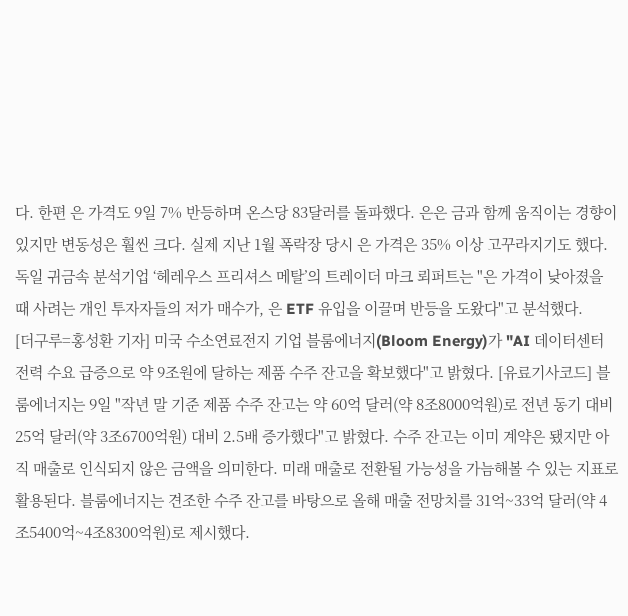다. 한편 은 가격도 9일 7% 반등하며 온스당 83달러를 돌파했다. 은은 금과 함께 움직이는 경향이 있지만 변동성은 훨씬 크다. 실제 지난 1월 폭락장 당시 은 가격은 35% 이상 고꾸라지기도 했다. 독일 귀금속 분석기업 ‘헤레우스 프리셔스 메탈’의 트레이더 마크 뢰퍼트는 "은 가격이 낮아졌을 때 사려는 개인 투자자들의 저가 매수가, 은 ETF 유입을 이끌며 반등을 도왔다"고 분석했다.
[더구루=홍성환 기자] 미국 수소연료전지 기업 블룸에너지(Bloom Energy)가 "AI 데이터센터 전력 수요 급증으로 약 9조원에 달하는 제품 수주 잔고을 확보했다"고 밝혔다. [유료기사코드] 블룸에너지는 9일 "작년 말 기준 제품 수주 잔고는 약 60억 달러(약 8조8000억원)로 전년 동기 대비 25억 달러(약 3조6700억원) 대비 2.5배 증가했다"고 밝혔다. 수주 잔고는 이미 계약은 됐지만 아직 매출로 인식되지 않은 금액을 의미한다. 미래 매출로 전환될 가능성을 가늠해볼 수 있는 지표로 활용된다. 블룸에너지는 견조한 수주 잔고를 바탕으로 올해 매출 전망치를 31억~33억 달러(약 4조5400억~4조8300억원)로 제시했다.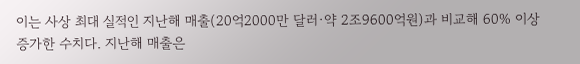이는 사상 최대 실적인 지난해 매출(20억2000만 달러·약 2조9600억원)과 비교해 60% 이상 증가한 수치다. 지난해 매출은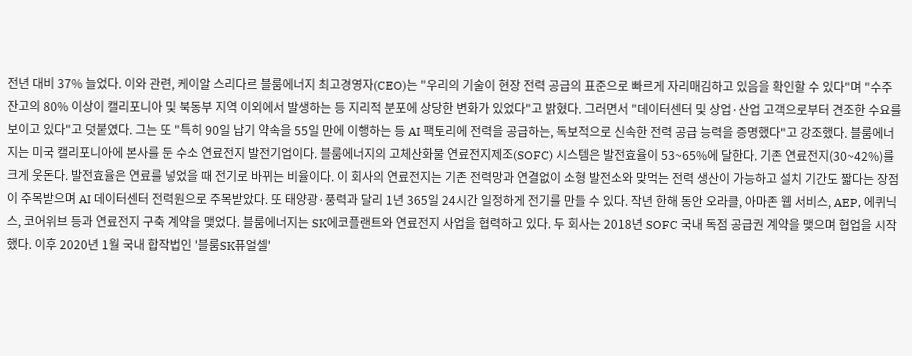전년 대비 37% 늘었다. 이와 관련, 케이알 스리다르 블룸에너지 최고경영자(CEO)는 "우리의 기술이 현장 전력 공급의 표준으로 빠르게 자리매김하고 있음을 확인할 수 있다"며 "수주 잔고의 80% 이상이 캘리포니아 및 북동부 지역 이외에서 발생하는 등 지리적 분포에 상당한 변화가 있었다"고 밝혔다. 그러면서 "데이터센터 및 상업·산업 고객으로부터 견조한 수요를 보이고 있다"고 덧붙였다. 그는 또 "특히 90일 납기 약속을 55일 만에 이행하는 등 AI 팩토리에 전력을 공급하는, 독보적으로 신속한 전력 공급 능력을 증명했다"고 강조했다. 블룸에너지는 미국 캘리포니아에 본사를 둔 수소 연료전지 발전기업이다. 블룸에너지의 고체산화물 연료전지제조(SOFC) 시스템은 발전효율이 53~65%에 달한다. 기존 연료전지(30~42%)를 크게 웃돈다. 발전효율은 연료를 넣었을 때 전기로 바뀌는 비율이다. 이 회사의 연료전지는 기존 전력망과 연결없이 소형 발전소와 맞먹는 전력 생산이 가능하고 설치 기간도 짧다는 장점이 주목받으며 AI 데이터센터 전력원으로 주목받았다. 또 태양광·풍력과 달리 1년 365일 24시간 일정하게 전기를 만들 수 있다. 작년 한해 동안 오라클, 아마존 웹 서비스, AEP, 에퀴닉스, 코어위브 등과 연료전지 구축 계약을 맺었다. 블룸에너지는 SK에코플랜트와 연료전지 사업을 협력하고 있다. 두 회사는 2018년 SOFC 국내 독점 공급권 계약을 맺으며 협업을 시작했다. 이후 2020년 1월 국내 합작법인 '블룸SK퓨얼셀'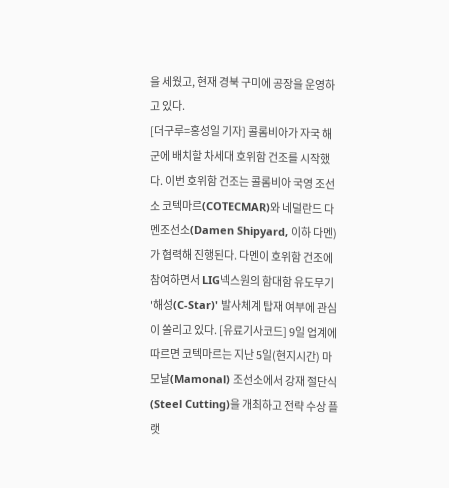을 세웠고, 현재 경북 구미에 공장을 운영하고 있다.
[더구루=홍성일 기자] 콜롬비아가 자국 해군에 배치할 차세대 호위함 건조를 시작했다. 이번 호위함 건조는 콜롬비아 국영 조선소 코텍마르(COTECMAR)와 네덜란드 다멘조선소(Damen Shipyard, 이하 다멘)가 협력해 진행된다. 다멘이 호위함 건조에 참여하면서 LIG넥스원의 함대함 유도무기 '해성(C-Star)' 발사체계 탑재 여부에 관심이 쏠리고 있다. [유료기사코드] 9일 업계에 따르면 코텍마르는 지난 5일(현지시간) 마모날(Mamonal) 조선소에서 강재 절단식(Steel Cutting)을 개최하고 전략 수상 플랫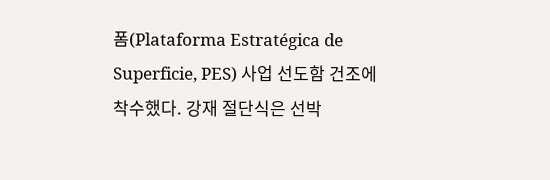폼(Plataforma Estratégica de Superficie, PES) 사업 선도함 건조에 착수했다. 강재 절단식은 선박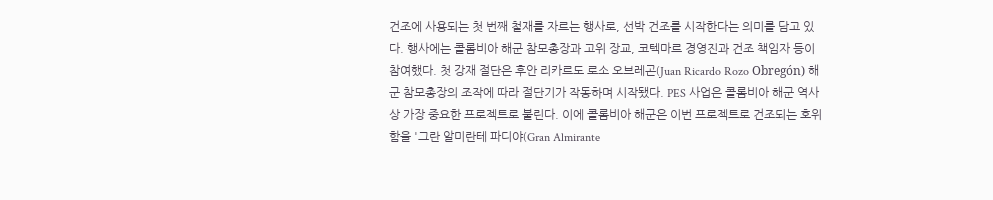건조에 사용되는 첫 번째 철재를 자르는 행사로, 선박 건조를 시작한다는 의미를 담고 있다. 행사에는 콜롬비아 해군 참모총장과 고위 장교, 코텍마르 경영진과 건조 책임자 등이 참여했다. 첫 강재 절단은 후안 리카르도 로소 오브레곤(Juan Ricardo Rozo Obregón) 해군 참모총장의 조작에 따라 절단기가 작동하며 시작됐다. PES 사업은 콜롬비아 해군 역사상 가장 중요한 프로젝트로 불린다. 이에 콜롬비아 해군은 이번 프로젝트로 건조되는 호위함을 '그란 알미란테 파디야(Gran Almirante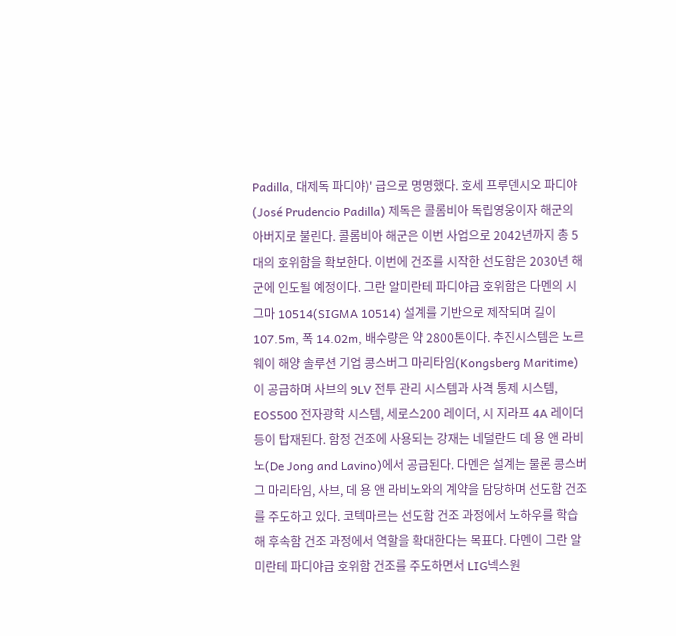Padilla, 대제독 파디야)' 급으로 명명했다. 호세 프루덴시오 파디야(José Prudencio Padilla) 제독은 콜롬비아 독립영웅이자 해군의 아버지로 불린다. 콜롬비아 해군은 이번 사업으로 2042년까지 총 5대의 호위함을 확보한다. 이번에 건조를 시작한 선도함은 2030년 해군에 인도될 예정이다. 그란 알미란테 파디야급 호위함은 다멘의 시그마 10514(SIGMA 10514) 설계를 기반으로 제작되며 길이 107.5m, 폭 14.02m, 배수량은 약 2800톤이다. 추진시스템은 노르웨이 해양 솔루션 기업 콩스버그 마리타임(Kongsberg Maritime)이 공급하며 사브의 9LV 전투 관리 시스템과 사격 통제 시스템, EOS500 전자광학 시스템, 세로스200 레이더, 시 지라프 4A 레이더 등이 탑재된다. 함정 건조에 사용되는 강재는 네덜란드 데 용 앤 라비노(De Jong and Lavino)에서 공급된다. 다멘은 설계는 물론 콩스버그 마리타임, 사브, 데 용 앤 라비노와의 계약을 담당하며 선도함 건조를 주도하고 있다. 코텍마르는 선도함 건조 과정에서 노하우를 학습해 후속함 건조 과정에서 역할을 확대한다는 목표다. 다멘이 그란 알미란테 파디야급 호위함 건조를 주도하면서 LIG넥스원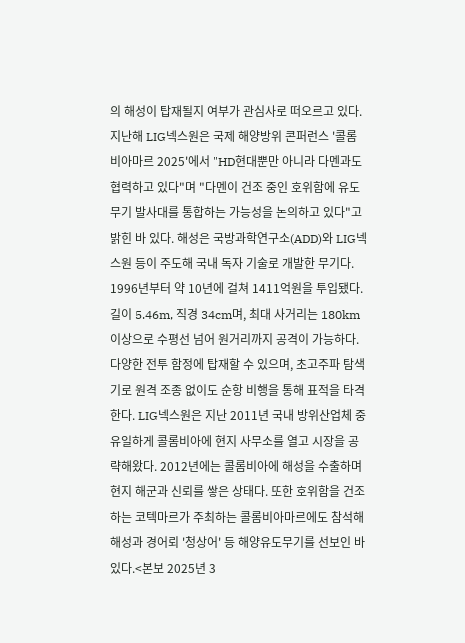의 해성이 탑재될지 여부가 관심사로 떠오르고 있다. 지난해 LIG넥스원은 국제 해양방위 콘퍼런스 '콜롬비아마르 2025'에서 "HD현대뿐만 아니라 다멘과도 협력하고 있다"며 "다멘이 건조 중인 호위함에 유도무기 발사대를 통합하는 가능성을 논의하고 있다"고 밝힌 바 있다. 해성은 국방과학연구소(ADD)와 LIG넥스원 등이 주도해 국내 독자 기술로 개발한 무기다. 1996년부터 약 10년에 걸쳐 1411억원을 투입됐다. 길이 5.46m, 직경 34cm며, 최대 사거리는 180km 이상으로 수평선 넘어 원거리까지 공격이 가능하다. 다양한 전투 함정에 탑재할 수 있으며, 초고주파 탐색기로 원격 조종 없이도 순항 비행을 통해 표적을 타격한다. LIG넥스원은 지난 2011년 국내 방위산업체 중 유일하게 콜롬비아에 현지 사무소를 열고 시장을 공략해왔다. 2012년에는 콜롬비아에 해성을 수출하며 현지 해군과 신뢰를 쌓은 상태다. 또한 호위함을 건조하는 코텍마르가 주최하는 콜롬비아마르에도 참석해 해성과 경어뢰 '청상어' 등 해양유도무기를 선보인 바 있다.<본보 2025년 3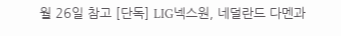월 26일 참고 [단독] LIG넥스원, 네덜란드 다멘과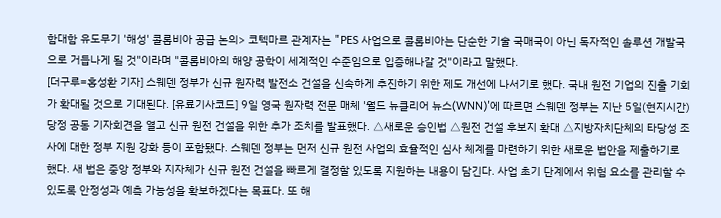함대함 유도무기 '해성' 콜롬비아 공급 논의> 코텍마르 관계자는 "PES 사업으로 콜롬비아는 단순한 기술 국매국이 아닌 독자적인 솔루션 개발국으로 거듭나게 될 것"이라며 "콜롬비아의 해양 공학이 세계적인 수준임으로 입증해나갈 것"이라고 말했다.
[더구루=홍성환 기자] 스웨덴 정부가 신규 원자력 발전소 건설을 신속하게 추진하기 위한 제도 개선에 나서기로 했다. 국내 원전 기업의 진출 기회가 확대될 것으로 기대된다. [유료기사코드] 9일 영국 원자력 전문 매체 '월드 뉴클리어 뉴스(WNN)'에 따르면 스웨덴 정부는 지난 5일(현지시간) 당정 공동 기자회견을 열고 신규 원전 건설을 위한 추가 조치를 발표했다. △새로운 승인법 △원전 건설 후보지 확대 △지방자치단체의 타당성 조사에 대한 정부 지원 강화 등이 포함됐다. 스웨덴 정부는 먼저 신규 원전 사업의 효율적인 심사 체계를 마련하기 위한 새로운 법안을 제출하기로 했다. 새 법은 중앙 정부와 지자체가 신규 원전 건설을 빠르게 결정할 있도록 지원하는 내용이 담긴다. 사업 초기 단계에서 위험 요소를 관리할 수 있도록 안정성과 예측 가능성을 확보하겠다는 목표다. 또 해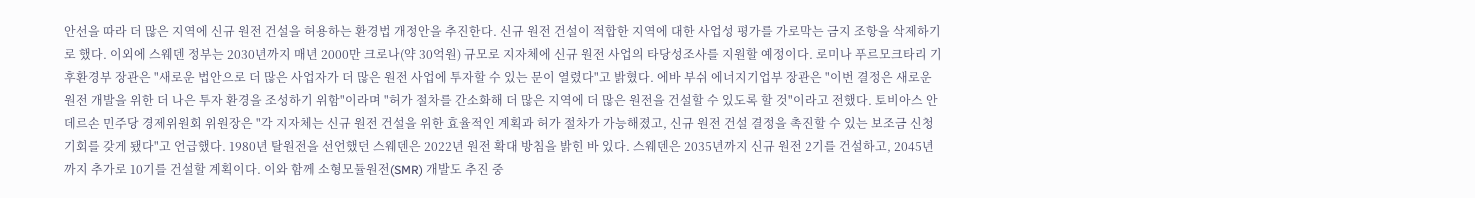안선을 따라 더 많은 지역에 신규 원전 건설을 허용하는 환경법 개정안을 추진한다. 신규 원전 건설이 적합한 지역에 대한 사업성 평가를 가로막는 금지 조항을 삭제하기로 했다. 이외에 스웨덴 정부는 2030년까지 매년 2000만 크로나(약 30억원) 규모로 지자체에 신규 원전 사업의 타당성조사를 지원할 예정이다. 로미나 푸르모크타리 기후환경부 장관은 "새로운 법안으로 더 많은 사업자가 더 많은 원전 사업에 투자할 수 있는 문이 열렸다"고 밝혔다. 에바 부쉬 에너지기업부 장관은 "이번 결정은 새로운 원전 개발을 위한 더 나은 투자 환경을 조성하기 위함"이라며 "허가 절차를 간소화해 더 많은 지역에 더 많은 원전을 건설할 수 있도록 할 것"이라고 전했다. 토비아스 안데르손 민주당 경제위원회 위원장은 "각 지자체는 신규 원전 건설을 위한 효율적인 계획과 허가 절차가 가능해졌고, 신규 원전 건설 결정을 촉진할 수 있는 보조금 신청 기회를 갖게 됐다"고 언급했다. 1980년 탈원전을 선언했던 스웨덴은 2022년 원전 확대 방침을 밝힌 바 있다. 스웨덴은 2035년까지 신규 원전 2기를 건설하고, 2045년까지 추가로 10기를 건설할 계획이다. 이와 함께 소형모듈원전(SMR) 개발도 추진 중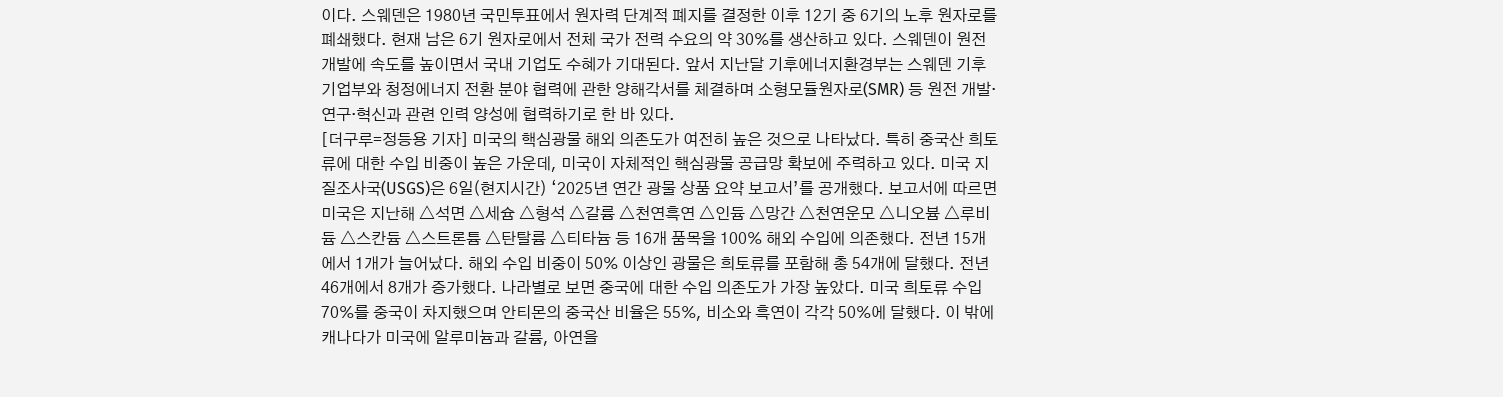이다. 스웨덴은 1980년 국민투표에서 원자력 단계적 폐지를 결정한 이후 12기 중 6기의 노후 원자로를 폐쇄했다. 현재 남은 6기 원자로에서 전체 국가 전력 수요의 약 30%를 생산하고 있다. 스웨덴이 원전 개발에 속도를 높이면서 국내 기업도 수혜가 기대된다. 앞서 지난달 기후에너지환경부는 스웨덴 기후기업부와 청정에너지 전환 분야 협력에 관한 양해각서를 체결하며 소형모듈원자로(SMR) 등 원전 개발·연구·혁신과 관련 인력 양성에 협력하기로 한 바 있다.
[더구루=정등용 기자] 미국의 핵심광물 해외 의존도가 여전히 높은 것으로 나타났다. 특히 중국산 희토류에 대한 수입 비중이 높은 가운데, 미국이 자체적인 핵심광물 공급망 확보에 주력하고 있다. 미국 지질조사국(USGS)은 6일(현지시간) ‘2025년 연간 광물 상품 요약 보고서’를 공개했다. 보고서에 따르면 미국은 지난해 △석면 △세슘 △형석 △갈륨 △천연흑연 △인듐 △망간 △천연운모 △니오븀 △루비듐 △스칸듐 △스트론튬 △탄탈륨 △티타늄 등 16개 품목을 100% 해외 수입에 의존했다. 전년 15개에서 1개가 늘어났다. 해외 수입 비중이 50% 이상인 광물은 희토류를 포함해 총 54개에 달했다. 전년 46개에서 8개가 증가했다. 나라별로 보면 중국에 대한 수입 의존도가 가장 높았다. 미국 희토류 수입 70%를 중국이 차지했으며 안티몬의 중국산 비율은 55%, 비소와 흑연이 각각 50%에 달했다. 이 밖에 캐나다가 미국에 알루미늄과 갈륨, 아연을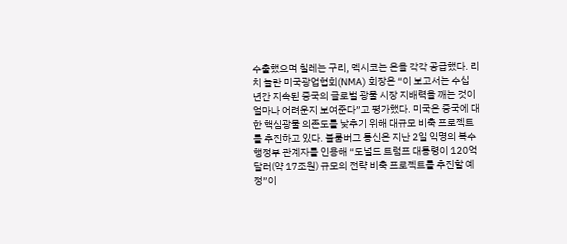수출했으며 칠레는 구리, 멕시코는 은을 각각 공급했다. 리치 놀란 미국광업협회(NMA) 회장은 “이 보고서는 수십 년간 지속된 중국의 글로벌 광물 시장 지배력을 깨는 것이 얼마나 어려운지 보여준다”고 평가했다. 미국은 중국에 대한 핵심광물 의존도를 낮추기 위해 대규모 비축 프로젝트를 추진하고 있다. 블룸버그 통신은 지난 2일 익명의 복수 행정부 관계자를 인용해 “도널드 트럼프 대통령이 120억 달러(약 17조원) 규모의 전략 비축 프로젝트를 추진할 예정”이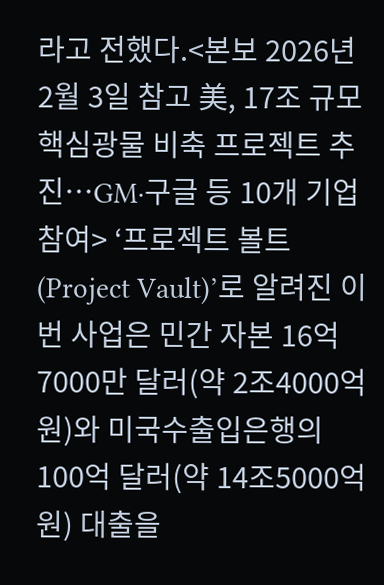라고 전했다.<본보 2026년 2월 3일 참고 美, 17조 규모 핵심광물 비축 프로젝트 추진…GM·구글 등 10개 기업 참여> ‘프로젝트 볼트(Project Vault)’로 알려진 이번 사업은 민간 자본 16억7000만 달러(약 2조4000억원)와 미국수출입은행의 100억 달러(약 14조5000억원) 대출을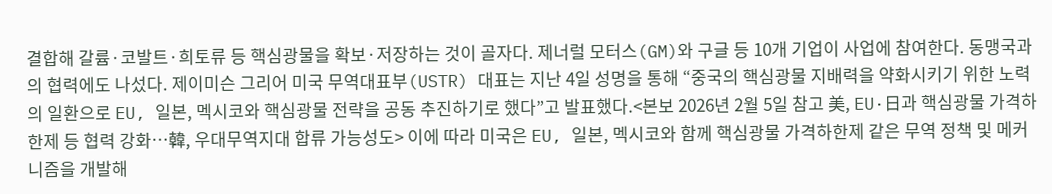결합해 갈륨·코발트·희토류 등 핵심광물을 확보·저장하는 것이 골자다. 제너럴 모터스(GM)와 구글 등 10개 기업이 사업에 참여한다. 동맹국과의 협력에도 나섰다. 제이미슨 그리어 미국 무역대표부(USTR) 대표는 지난 4일 성명을 통해 “중국의 핵심광물 지배력을 약화시키기 위한 노력의 일환으로 EU, 일본, 멕시코와 핵심광물 전략을 공동 추진하기로 했다”고 발표했다.<본보 2026년 2월 5일 참고 美, EU·日과 핵심광물 가격하한제 등 협력 강화…韓, 우대무역지대 합류 가능성도> 이에 따라 미국은 EU, 일본, 멕시코와 함께 핵심광물 가격하한제 같은 무역 정책 및 메커니즘을 개발해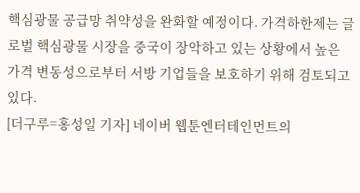핵심광물 공급망 취약성을 완화할 예정이다. 가격하한제는 글로벌 핵심광물 시장을 중국이 장악하고 있는 상황에서 높은 가격 변동성으로부터 서방 기업들을 보호하기 위해 검토되고 있다.
[더구루=홍성일 기자] 네이버 웹툰엔터테인먼트의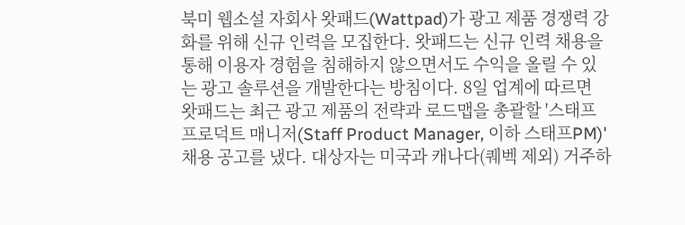북미 웹소설 자회사 왓패드(Wattpad)가 광고 제품 경쟁력 강화를 위해 신규 인력을 모집한다. 왓패드는 신규 인력 채용을 통해 이용자 경험을 침해하지 않으면서도 수익을 올릴 수 있는 광고 솔루션을 개발한다는 방침이다. 8일 업계에 따르면 왓패드는 최근 광고 제품의 전략과 로드맵을 총괄할 '스태프 프로덕트 매니저(Staff Product Manager, 이하 스태프PM)' 채용 공고를 냈다. 대상자는 미국과 캐나다(퀘벡 제외) 거주하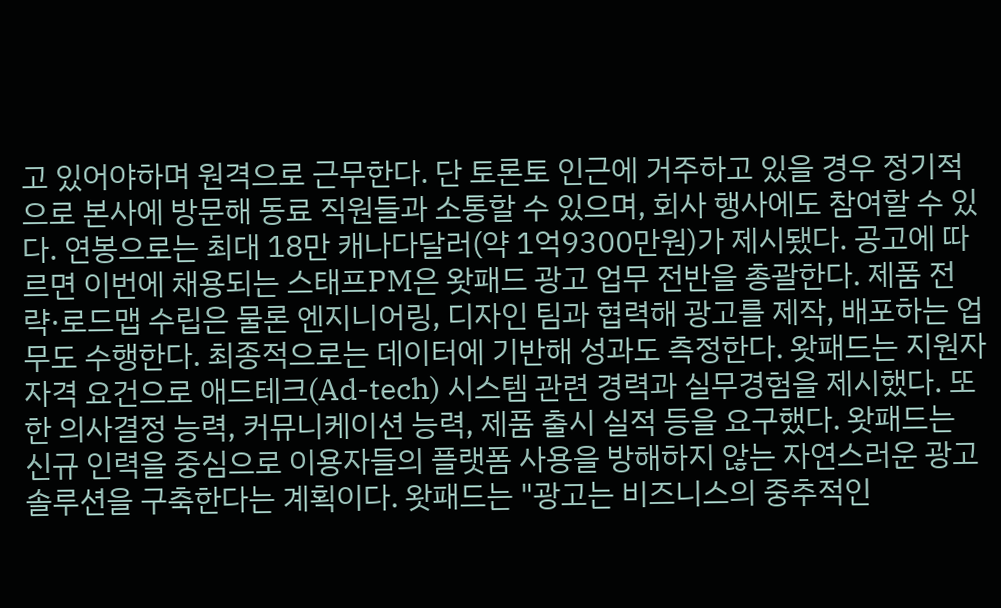고 있어야하며 원격으로 근무한다. 단 토론토 인근에 거주하고 있을 경우 정기적으로 본사에 방문해 동료 직원들과 소통할 수 있으며, 회사 행사에도 참여할 수 있다. 연봉으로는 최대 18만 캐나다달러(약 1억9300만원)가 제시됐다. 공고에 따르면 이번에 채용되는 스태프PM은 왓패드 광고 업무 전반을 총괄한다. 제품 전략·로드맵 수립은 물론 엔지니어링, 디자인 팀과 협력해 광고를 제작, 배포하는 업무도 수행한다. 최종적으로는 데이터에 기반해 성과도 측정한다. 왓패드는 지원자 자격 요건으로 애드테크(Ad-tech) 시스템 관련 경력과 실무경험을 제시했다. 또한 의사결정 능력, 커뮤니케이션 능력, 제품 출시 실적 등을 요구했다. 왓패드는 신규 인력을 중심으로 이용자들의 플랫폼 사용을 방해하지 않는 자연스러운 광고솔루션을 구축한다는 계획이다. 왓패드는 "광고는 비즈니스의 중추적인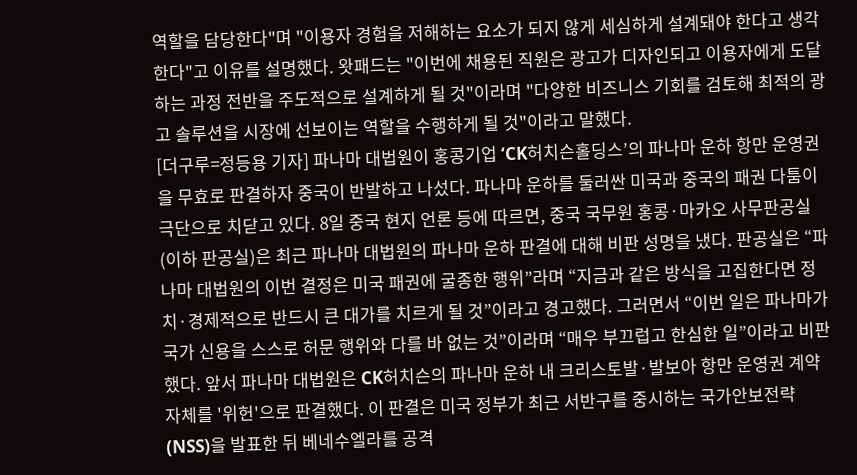역할을 담당한다"며 "이용자 경험을 저해하는 요소가 되지 않게 세심하게 설계돼야 한다고 생각한다"고 이유를 설명했다. 왓패드는 "이번에 채용된 직원은 광고가 디자인되고 이용자에게 도달하는 과정 전반을 주도적으로 설계하게 될 것"이라며 "다양한 비즈니스 기회를 검토해 최적의 광고 솔루션을 시장에 선보이는 역할을 수행하게 될 것"이라고 말했다.
[더구루=정등용 기자] 파나마 대법원이 홍콩기업 ‘CK허치슨홀딩스’의 파나마 운하 항만 운영권을 무효로 판결하자 중국이 반발하고 나섰다. 파나마 운하를 둘러싼 미국과 중국의 패권 다툼이 극단으로 치닫고 있다. 8일 중국 현지 언론 등에 따르면, 중국 국무원 홍콩·마카오 사무판공실(이하 판공실)은 최근 파나마 대법원의 파나마 운하 판결에 대해 비판 성명을 냈다. 판공실은 “파나마 대법원의 이번 결정은 미국 패권에 굴종한 행위”라며 “지금과 같은 방식을 고집한다면 정치·경제적으로 반드시 큰 대가를 치르게 될 것”이라고 경고했다. 그러면서 “이번 일은 파나마가 국가 신용을 스스로 허문 행위와 다를 바 없는 것”이라며 “매우 부끄럽고 한심한 일”이라고 비판했다. 앞서 파나마 대법원은 CK허치슨의 파나마 운하 내 크리스토발·발보아 항만 운영권 계약 자체를 '위헌'으로 판결했다. 이 판결은 미국 정부가 최근 서반구를 중시하는 국가안보전략(NSS)을 발표한 뒤 베네수엘라를 공격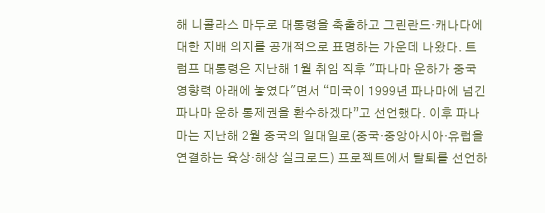해 니콜라스 마두로 대통령을 축출하고 그린란드·캐나다에 대한 지배 의지를 공개적으로 표명하는 가운데 나왔다. 트럼프 대통령은 지난해 1월 취임 직후 "파나마 운하가 중국 영향력 아래에 놓였다"면서 “미국이 1999년 파나마에 넘긴 파나마 운하 통제권을 환수하겠다”고 선언했다. 이후 파나마는 지난해 2월 중국의 일대일로(중국·중앙아시아·유럽을 연결하는 육상·해상 실크로드) 프로젝트에서 탈퇴를 선언하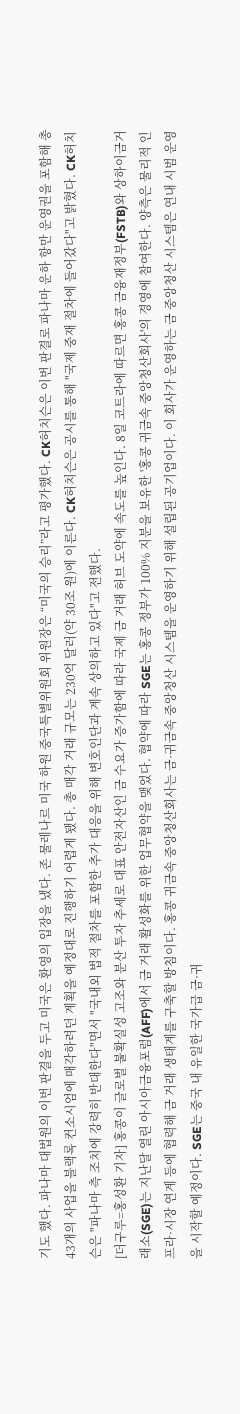기도 했다. 파나마 대법원의 이번 판결을 두고 미국은 환영의 입장을 냈다. 존 물레나르 미국 하원 중국특별위원회 위원장은 “미국의 승리”라고 평가했다. CK허치슨은 이번 판결로 파나마 운하 항만 운영권을 포함해 총 43개의 사업을 블랙록 컨소시엄에 매각하려던 계획을 예정대로 진행하기 어렵게 됐다. 총 매각 거래 규모는 230억 달러(약 30조 원)에 이른다. CK허치슨은 공시를 통해 "국제 중재 절차에 들어갔다"고 밝혔다. CK허치슨은 "파나마 측 조치에 강력히 반대한다"면서 "국내외 법적 절차를 포함한 추가 대응을 위해 변호인단과 계속 상의하고 있다"고 전했다.
[더구루=홍성환 기자] 홍콩이 글로벌 불확실성 고조와 분산 투자 추세로 대표 안전자산인 금 수요가 증가함에 따라 국제 금 거래 허브 도약에 속도를 높인다. 8일 코트라에 따르면 홍콩 금융재정부(FSTB)와 상하이금거래소(SGE)는 지난달 열린 아시아금융포럼(AFF)에서 금 거래 활성화를 위한 업무협약을 맺었다. 협약에 따라 SGE는 홍콩 정부가 100% 지분을 보유한 '홍콩 귀금속 중앙청산회사'의 경영에 참여한다. 양측은 물리적 인프라·시장 연계 등에 협력해 금 거래 생태계를 구축할 방침이다. 홍콩 귀금속 중앙청산회사는 금·귀금속 중앙청산 시스템을 운영하기 위해 설립된 공기업이다. 이 회사가 운영하는 금 중앙청산 시스템은 연내 시범 운영을 시작할 예정이다. SGE는 중국 내 유일한 국가급 금·귀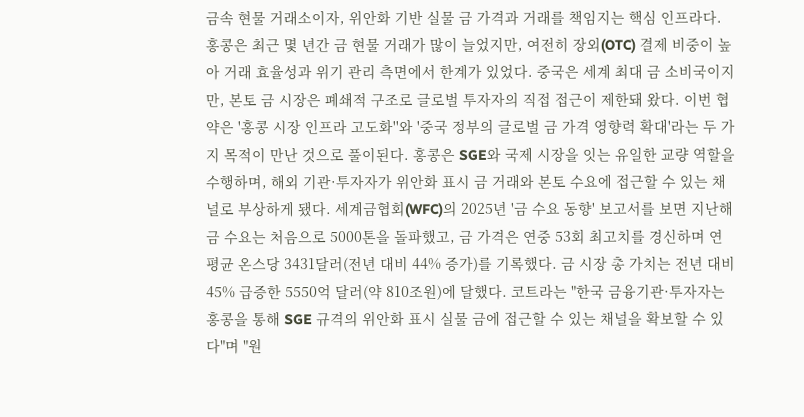금속 현물 거래소이자, 위안화 기반 실물 금 가격과 거래를 책임지는 핵심 인프라다. 홍콩은 최근 몇 년간 금 현물 거래가 많이 늘었지만, 여전히 장외(OTC) 결제 비중이 높아 거래 효율성과 위기 관리 측면에서 한계가 있었다. 중국은 세계 최대 금 소비국이지만, 본토 금 시장은 폐쇄적 구조로 글로벌 투자자의 직접 접근이 제한돼 왔다. 이번 협약은 '홍콩 시장 인프라 고도화''와 '중국 정부의 글로벌 금 가격 영향력 확대'라는 두 가지 목적이 만난 것으로 풀이된다. 홍콩은 SGE와 국제 시장을 잇는 유일한 교량 역할을 수행하며, 해외 기관·투자자가 위안화 표시 금 거래와 본토 수요에 접근할 수 있는 채널로 부상하게 됐다. 세계금협회(WFC)의 2025년 '금 수요 동향' 보고서를 보면 지난해 금 수요는 처음으로 5000톤을 돌파했고, 금 가격은 연중 53회 최고치를 경신하며 연평균 온스당 3431달러(전년 대비 44% 증가)를 기록했다. 금 시장 총 가치는 전년 대비 45% 급증한 5550억 달러(약 810조원)에 달했다. 코트라는 "한국 금융기관·투자자는 홍콩을 통해 SGE 규격의 위안화 표시 실물 금에 접근할 수 있는 채널을 확보할 수 있다"며 "원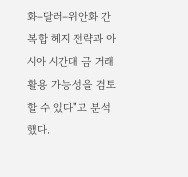화–달러–위안화 간 복합 헤지 전략과 아시아 시간대 금 거래 활용 가능성을 검토할 수 있다"고 분석했다.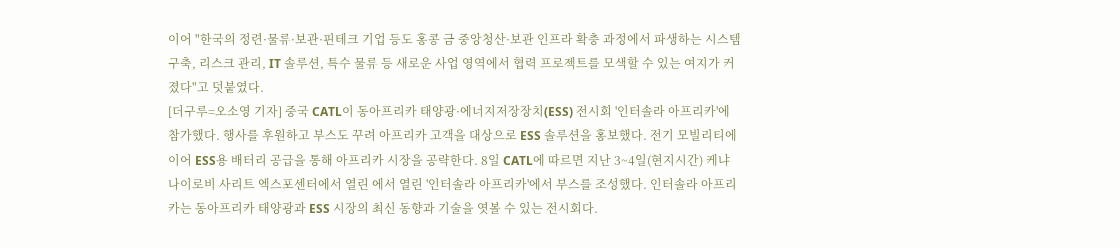이어 "한국의 정련·물류·보관·핀테크 기업 등도 홍콩 금 중앙청산·보관 인프라 확충 과정에서 파생하는 시스템 구축, 리스크 관리, IT 솔루션, 특수 물류 등 새로운 사업 영역에서 협력 프로젝트를 모색할 수 있는 여지가 커졌다"고 덧붙였다.
[더구루=오소영 기자] 중국 CATL이 동아프리카 태양광·에너지저장장치(ESS) 전시회 '인터솔라 아프리카'에 참가했다. 행사를 후원하고 부스도 꾸려 아프리카 고객을 대상으로 ESS 솔루션을 홍보했다. 전기 모빌리티에 이어 ESS용 배터리 공급을 통해 아프리카 시장을 공략한다. 8일 CATL에 따르면 지난 3~4일(현지시간) 케냐 나이로비 사리트 엑스포센터에서 열린 에서 열린 '인터솔라 아프리카'에서 부스를 조성했다. 인터솔라 아프리카는 동아프리카 태양광과 ESS 시장의 최신 동향과 기술을 엿볼 수 있는 전시회다.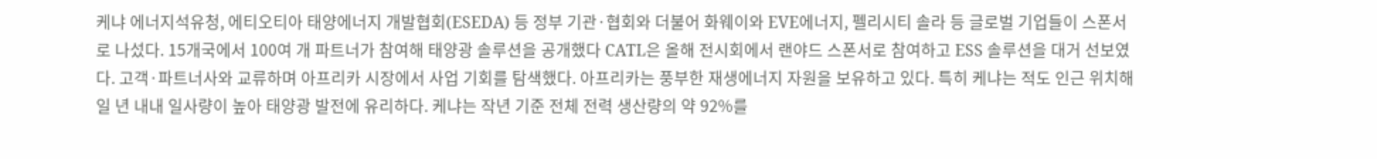케냐 에너지석유청, 에티오티아 태양에너지 개발협회(ESEDA) 등 정부 기관·협회와 더불어 화웨이와 EVE에너지, 펠리시티 솔라 등 글로벌 기업들이 스폰서로 나섰다. 15개국에서 100여 개 파트너가 참여해 태양광 솔루션을 공개했다 CATL은 올해 전시회에서 랜야드 스폰서로 참여하고 ESS 솔루션을 대거 선보였다. 고객·파트너사와 교류하며 아프리카 시장에서 사업 기회를 탐색했다. 아프리카는 풍부한 재생에너지 자원을 보유하고 있다. 특히 케냐는 적도 인근 위치해 일 년 내내 일사량이 높아 태양광 발전에 유리하다. 케냐는 작년 기준 전체 전력 생산량의 약 92%를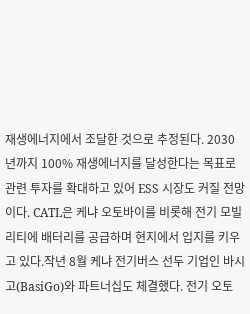재생에너지에서 조달한 것으로 추정된다. 2030년까지 100% 재생에너지를 달성한다는 목표로 관련 투자를 확대하고 있어 ESS 시장도 커질 전망이다. CATL은 케냐 오토바이를 비롯해 전기 모빌리티에 배터리를 공급하며 현지에서 입지를 키우고 있다.작년 8월 케냐 전기버스 선두 기업인 바시고(BasiGo)와 파트너십도 체결했다. 전기 오토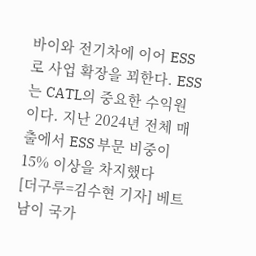바이와 전기차에 이어 ESS로 사업 확장을 꾀한다. ESS는 CATL의 중요한 수익원이다. 지난 2024년 전체 매출에서 ESS 부문 비중이 15% 이상을 차지했다
[더구루=김수현 기자] 베트남이 국가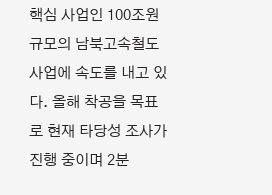핵심 사업인 100조원 규모의 남북고속철도 사업에 속도를 내고 있다. 올해 착공을 목표로 현재 타당성 조사가 진행 중이며 2분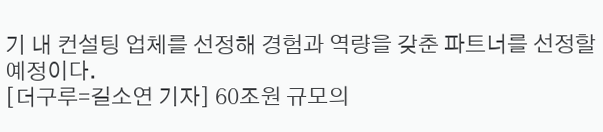기 내 컨설팅 업체를 선정해 경험과 역량을 갖춘 파트너를 선정할 예정이다.
[더구루=길소연 기자] 60조원 규모의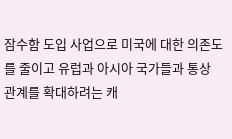잠수함 도입 사업으로 미국에 대한 의존도를 줄이고 유럽과 아시아 국가들과 통상 관계를 확대하려는 캐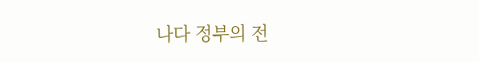나다 정부의 전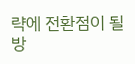략에 전환점이 될 방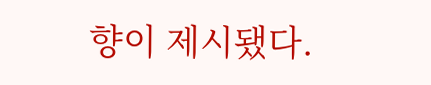향이 제시됐다.